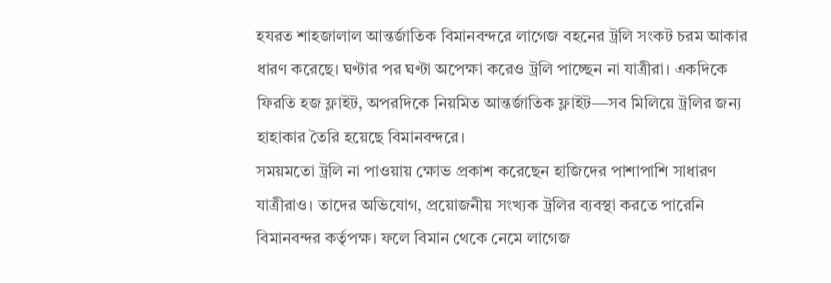হযরত শাহজালাল আন্তর্জাতিক বিমানবন্দরে লাগেজ বহনের ট্রলি সংকট চরম আকার ধারণ করেছে। ঘণ্টার পর ঘণ্টা অপেক্ষা করেও ট্রলি পাচ্ছেন না যাত্রীরা। একদিকে ফিরতি হজ ফ্লাইট, অপরদিকে নিয়মিত আন্তর্জাতিক ফ্লাইট—সব মিলিয়ে ট্রলির জন্য হাহাকার তৈরি হয়েছে বিমানবন্দরে।
সময়মতো ট্রলি না পাওয়ায় ক্ষোভ প্রকাশ করেছেন হাজিদের পাশাপাশি সাধারণ যাত্রীরাও। তাদের অভিযোগ, প্রয়োজনীয় সংখ্যক ট্রলির ব্যবস্থা করতে পারেনি বিমানবন্দর কর্তৃপক্ষ। ফলে বিমান থেকে নেমে লাগেজ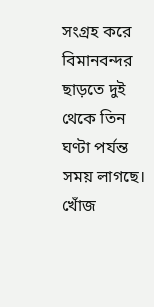সংগ্রহ করে বিমানবন্দর ছাড়তে দুই থেকে তিন ঘণ্টা পর্যন্ত সময় লাগছে।
খোঁজ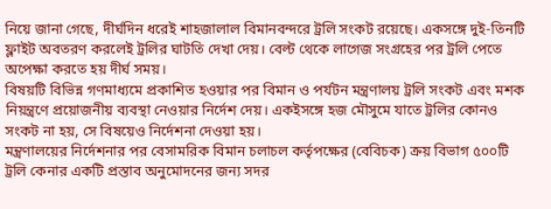নিয়ে জানা গেছে, দীর্ঘদিন ধরেই শাহজালাল বিমানবন্দরে ট্রলি সংকট রয়েছে। একসঙ্গে দুই-তিনটি ফ্লাইট অবতরণ করলেই ট্রলির ঘাটতি দেখা দেয়। বেল্ট থেকে লাগেজ সংগ্রহের পর ট্রলি পেতে অপেক্ষা করতে হয় দীর্ঘ সময়।
বিষয়টি বিভিন্ন গণমাধ্যমে প্রকাশিত হওয়ার পর বিমান ও পর্যটন মন্ত্রণালয় ট্রলি সংকট এবং মশক নিয়ন্ত্রণে প্রয়োজনীয় ব্যবস্থা নেওয়ার নির্দেশ দেয়। একইসঙ্গে হজ মৌসুমে যাতে ট্রলির কোনও সংকট না হয়, সে বিষয়েও নির্দেশনা দেওয়া হয়।
মন্ত্রণালয়ের নির্দেশনার পর বেসামরিক বিমান চলাচল কর্তৃপক্ষের (বেবিচক) ক্রয় বিভাগ ৫০০টি ট্রলি কেনার একটি প্রস্তাব অনুমোদনের জন্য সদর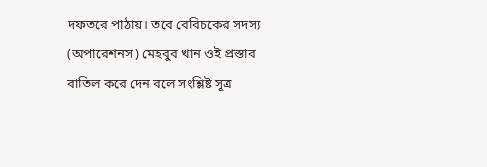দফতরে পাঠায়। তবে বেবিচকের সদস্য (অপারেশনস) মেহবুব খান ওই প্রস্তাব বাতিল করে দেন বলে সংশ্লিষ্ট সূত্র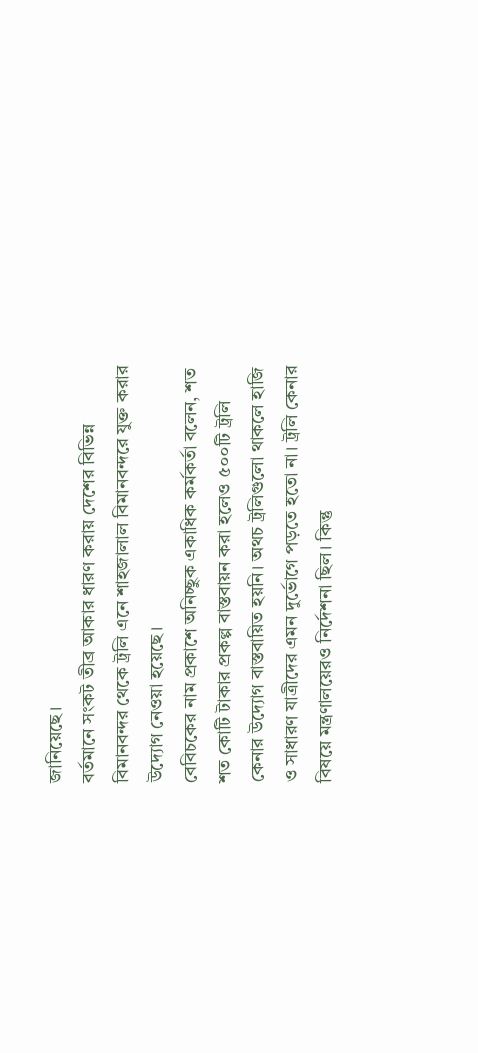জানিয়েছে।
বর্তমানে সংকট তীব্র আকার ধারণ করায় দেশের বিভিন্ন বিমানবন্দর থেকে ট্রলি এনে শাহজালাল বিমানবন্দরে যুক্ত করার উদ্যোগ নেওয়া হয়েছে।
বেবিচকের নাম প্রকাশে অনিচ্ছুক একাধিক কর্মকর্তা বলেন, শত শত কোটি টাকার প্রকল্প বাস্তবায়ন করা হলেও ৫০০টি ট্রলি কেনার উদ্যোগ বাস্তবায়িত হয়নি। অথচ ট্রলিগুলো থাকলে হাজি ও সাধারণ যাত্রীদের এমন দুর্ভোগে পড়তে হতো না। ট্রলি কেনার বিষয়ে মন্ত্রণালয়েরও নির্দেশনা ছিল। কিন্তু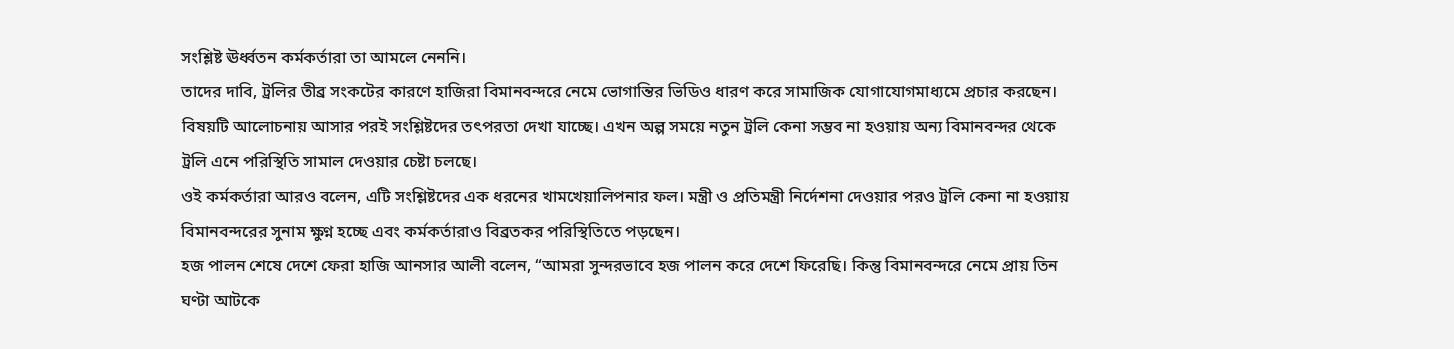সংশ্লিষ্ট ঊর্ধ্বতন কর্মকর্তারা তা আমলে নেননি।
তাদের দাবি, ট্রলির তীব্র সংকটের কারণে হাজিরা বিমানবন্দরে নেমে ভোগান্তির ভিডিও ধারণ করে সামাজিক যোগাযোগমাধ্যমে প্রচার করছেন। বিষয়টি আলোচনায় আসার পরই সংশ্লিষ্টদের তৎপরতা দেখা যাচ্ছে। এখন অল্প সময়ে নতুন ট্রলি কেনা সম্ভব না হওয়ায় অন্য বিমানবন্দর থেকে ট্রলি এনে পরিস্থিতি সামাল দেওয়ার চেষ্টা চলছে।
ওই কর্মকর্তারা আরও বলেন, এটি সংশ্লিষ্টদের এক ধরনের খামখেয়ালিপনার ফল। মন্ত্রী ও প্রতিমন্ত্রী নির্দেশনা দেওয়ার পরও ট্রলি কেনা না হওয়ায় বিমানবন্দরের সুনাম ক্ষুণ্ন হচ্ছে এবং কর্মকর্তারাও বিব্রতকর পরিস্থিতিতে পড়ছেন।
হজ পালন শেষে দেশে ফেরা হাজি আনসার আলী বলেন, “আমরা সুন্দরভাবে হজ পালন করে দেশে ফিরেছি। কিন্তু বিমানবন্দরে নেমে প্রায় তিন ঘণ্টা আটকে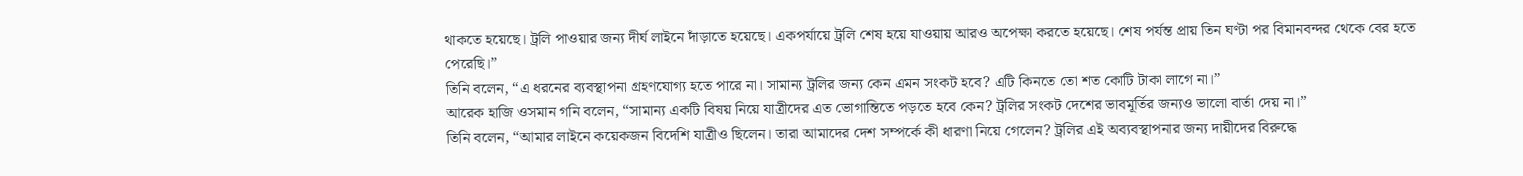থাকতে হয়েছে। ট্রলি পাওয়ার জন্য দীর্ঘ লাইনে দাঁড়াতে হয়েছে। একপর্যায়ে ট্রলি শেষ হয়ে যাওয়ায় আরও অপেক্ষা করতে হয়েছে। শেষ পর্যন্ত প্রায় তিন ঘণ্টা পর বিমানবন্দর থেকে বের হতে পেরেছি।”
তিনি বলেন, “এ ধরনের ব্যবস্থাপনা গ্রহণযোগ্য হতে পারে না। সামান্য ট্রলির জন্য কেন এমন সংকট হবে? এটি কিনতে তো শত কোটি টাকা লাগে না।”
আরেক হাজি ওসমান গনি বলেন, “সামান্য একটি বিষয় নিয়ে যাত্রীদের এত ভোগান্তিতে পড়তে হবে কেন? ট্রলির সংকট দেশের ভাবমূর্তির জন্যও ভালো বার্তা দেয় না।”
তিনি বলেন, “আমার লাইনে কয়েকজন বিদেশি যাত্রীও ছিলেন। তারা আমাদের দেশ সম্পর্কে কী ধারণা নিয়ে গেলেন? ট্রলির এই অব্যবস্থাপনার জন্য দায়ীদের বিরুদ্ধে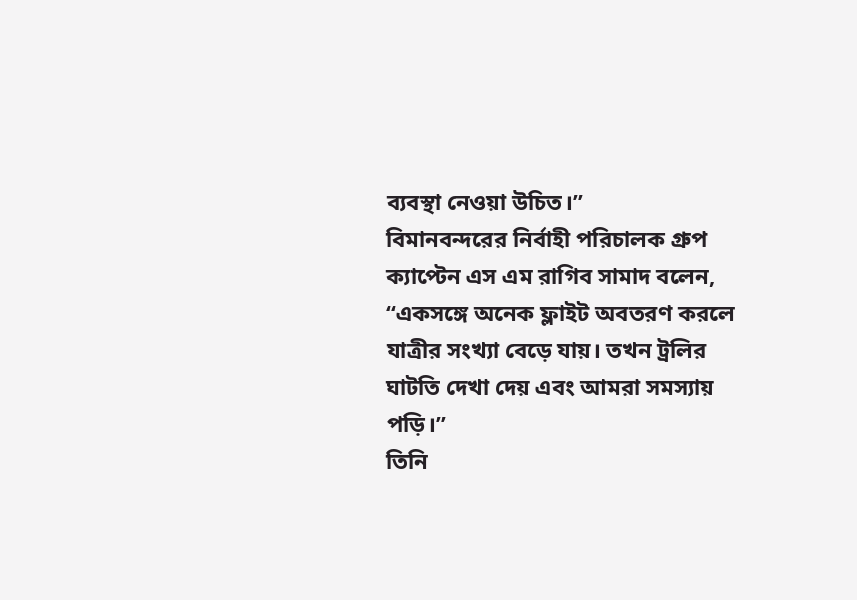ব্যবস্থা নেওয়া উচিত।”
বিমানবন্দরের নির্বাহী পরিচালক গ্রুপ ক্যাপ্টেন এস এম রাগিব সামাদ বলেন, “একসঙ্গে অনেক ফ্লাইট অবতরণ করলে যাত্রীর সংখ্যা বেড়ে যায়। তখন ট্রলির ঘাটতি দেখা দেয় এবং আমরা সমস্যায় পড়ি।”
তিনি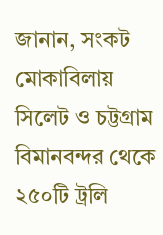জানান, সংকট মোকাবিলায় সিলেট ও চট্টগ্রাম বিমানবন্দর থেকে ২৫০টি ট্রলি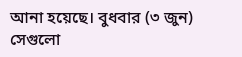আনা হয়েছে। বুধবার (৩ জুন) সেগুলো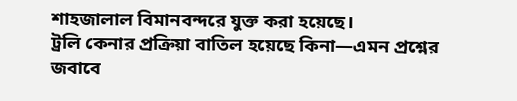শাহজালাল বিমানবন্দরে যুক্ত করা হয়েছে।
ট্রলি কেনার প্রক্রিয়া বাতিল হয়েছে কিনা—এমন প্রশ্নের জবাবে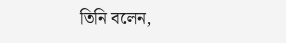তিনি বলেন,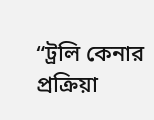“ট্রলি কেনার প্রক্রিয়া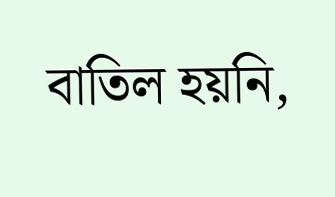বাতিল হয়নি,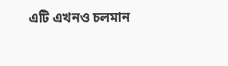এটি এখনও চলমান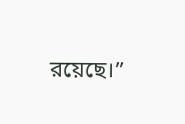রয়েছে।”